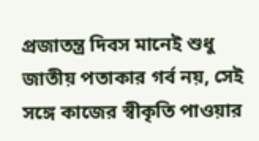প্রজাতন্ত্র দিবস মানেই শুধু জাতীয় পতাকার গর্ব নয়, সেই সঙ্গে কাজের স্বীকৃতি পাওয়ার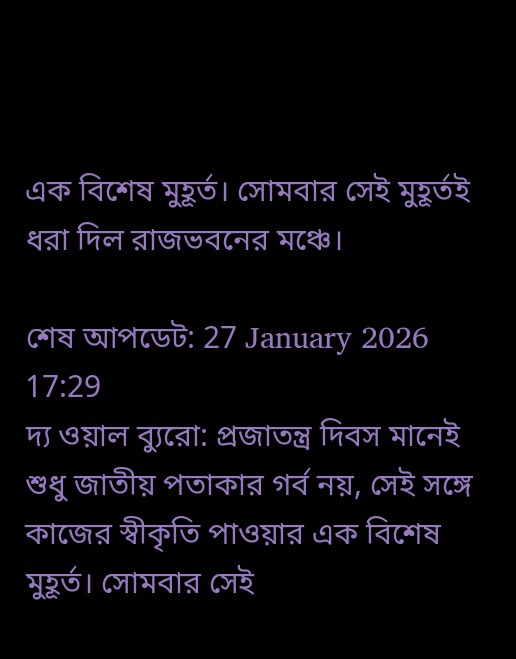এক বিশেষ মুহূর্ত। সোমবার সেই মুহূর্তই ধরা দিল রাজভবনের মঞ্চে।

শেষ আপডেট: 27 January 2026 17:29
দ্য ওয়াল ব্যুরো: প্রজাতন্ত্র দিবস মানেই শুধু জাতীয় পতাকার গর্ব নয়, সেই সঙ্গে কাজের স্বীকৃতি পাওয়ার এক বিশেষ মুহূর্ত। সোমবার সেই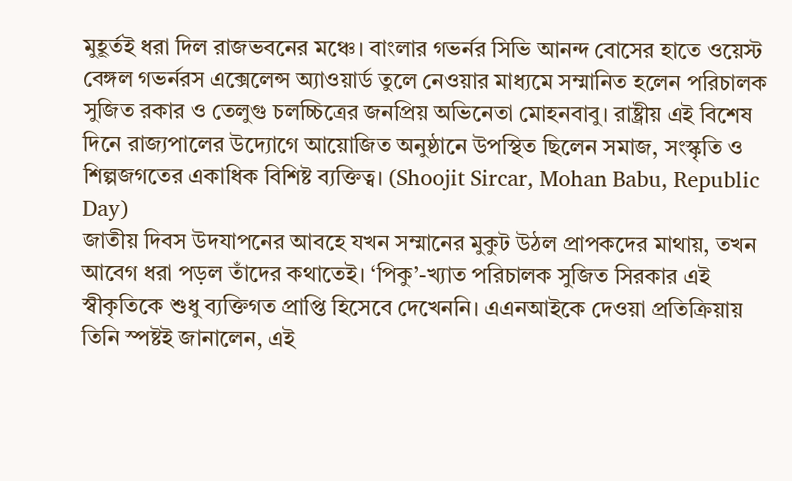মুহূর্তই ধরা দিল রাজভবনের মঞ্চে। বাংলার গভর্নর সিভি আনন্দ বোসের হাতে ওয়েস্ট বেঙ্গল গভর্নরস এক্সেলেন্স অ্যাওয়ার্ড তুলে নেওয়ার মাধ্যমে সম্মানিত হলেন পরিচালক সুজিত রকার ও তেলুগু চলচ্চিত্রের জনপ্রিয় অভিনেতা মোহনবাবু। রাষ্ট্রীয় এই বিশেষ দিনে রাজ্যপালের উদ্যোগে আয়োজিত অনুষ্ঠানে উপস্থিত ছিলেন সমাজ, সংস্কৃতি ও শিল্পজগতের একাধিক বিশিষ্ট ব্যক্তিত্ব। (Shoojit Sircar, Mohan Babu, Republic Day)
জাতীয় দিবস উদযাপনের আবহে যখন সম্মানের মুকুট উঠল প্রাপকদের মাথায়, তখন আবেগ ধরা পড়ল তাঁদের কথাতেই। ‘পিকু’-খ্যাত পরিচালক সুজিত সিরকার এই স্বীকৃতিকে শুধু ব্যক্তিগত প্রাপ্তি হিসেবে দেখেননি। এএনআইকে দেওয়া প্রতিক্রিয়ায় তিনি স্পষ্টই জানালেন, এই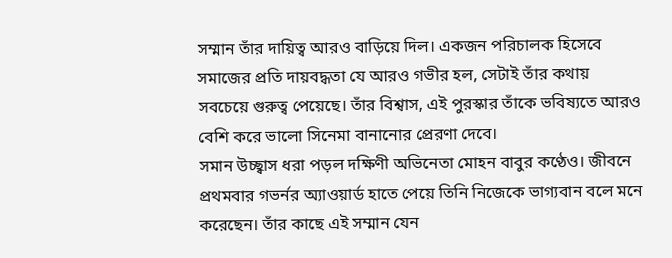সম্মান তাঁর দায়িত্ব আরও বাড়িয়ে দিল। একজন পরিচালক হিসেবে সমাজের প্রতি দায়বদ্ধতা যে আরও গভীর হল, সেটাই তাঁর কথায় সবচেয়ে গুরুত্ব পেয়েছে। তাঁর বিশ্বাস, এই পুরস্কার তাঁকে ভবিষ্যতে আরও বেশি করে ভালো সিনেমা বানানোর প্রেরণা দেবে।
সমান উচ্ছ্বাস ধরা পড়ল দক্ষিণী অভিনেতা মোহন বাবুর কণ্ঠেও। জীবনে প্রথমবার গভর্নর অ্যাওয়ার্ড হাতে পেয়ে তিনি নিজেকে ভাগ্যবান বলে মনে করেছেন। তাঁর কাছে এই সম্মান যেন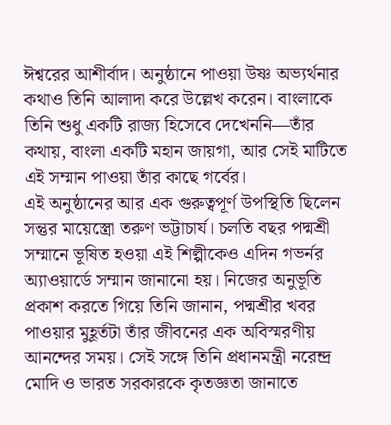ঈশ্বরের আশীর্বাদ। অনুষ্ঠানে পাওয়া উষ্ণ অভ্যর্থনার কথাও তিনি আলাদা করে উল্লেখ করেন। বাংলাকে তিনি শুধু একটি রাজ্য হিসেবে দেখেননি—তাঁর কথায়, বাংলা একটি মহান জায়গা, আর সেই মাটিতে এই সম্মান পাওয়া তাঁর কাছে গর্বের।
এই অনুষ্ঠানের আর এক গুরুত্বপূর্ণ উপস্থিতি ছিলেন সন্তুর মায়েস্ত্রো তরুণ ভট্টাচার্য। চলতি বছর পদ্মশ্রী সম্মানে ভূষিত হওয়া এই শিল্পীকেও এদিন গভর্নর অ্যাওয়ার্ডে সম্মান জানানো হয়। নিজের অনুভূতি প্রকাশ করতে গিয়ে তিনি জানান, পদ্মশ্রীর খবর পাওয়ার মুহূর্তটা তাঁর জীবনের এক অবিস্মরণীয় আনন্দের সময়। সেই সঙ্গে তিনি প্রধানমন্ত্রী নরেন্দ্র মোদি ও ভারত সরকারকে কৃতজ্ঞতা জানাতে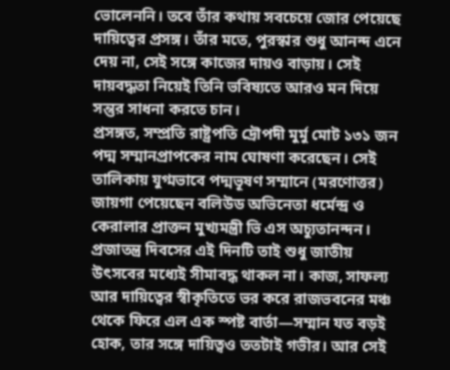ভোলেননি। তবে তাঁর কথায় সবচেয়ে জোর পেয়েছে দায়িত্বের প্রসঙ্গ। তাঁর মতে, পুরস্কার শুধু আনন্দ এনে দেয় না, সেই সঙ্গে কাজের দায়ও বাড়ায়। সেই দায়বদ্ধতা নিয়েই তিনি ভবিষ্যতে আরও মন দিয়ে সন্তুর সাধনা করতে চান।
প্রসঙ্গত, সম্প্রতি রাষ্ট্রপতি দ্রৌপদী মুর্মু মোট ১৩১ জন পদ্ম সম্মানপ্রাপকের নাম ঘোষণা করেছেন। সেই তালিকায় যুগ্মভাবে পদ্মভূষণ সম্মানে (মরণোত্তর) জায়গা পেয়েছেন বলিউড অভিনেতা ধর্মেন্দ্র ও কেরালার প্রাক্তন মুখ্যমন্ত্রী ভি এস অচ্যুতানন্দন।
প্রজাতন্ত্র দিবসের এই দিনটি তাই শুধু জাতীয় উৎসবের মধ্যেই সীমাবদ্ধ থাকল না। কাজ, সাফল্য আর দায়িত্বের স্বীকৃতিতে ভর করে রাজভবনের মঞ্চ থেকে ফিরে এল এক স্পষ্ট বার্তা—সম্মান যত বড়ই হোক, তার সঙ্গে দায়িত্বও ততটাই গভীর। আর সেই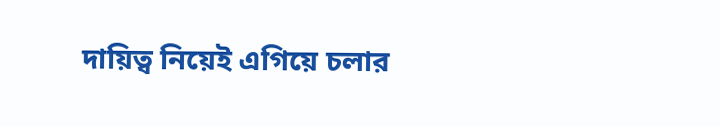দায়িত্ব নিয়েই এগিয়ে চলার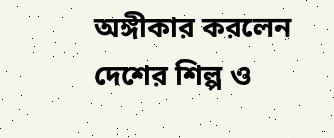অঙ্গীকার করলেন দেশের শিল্প ও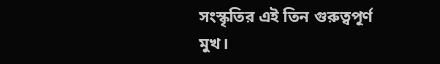সংস্কৃতির এই তিন গুরুত্বপূর্ণ মুখ।